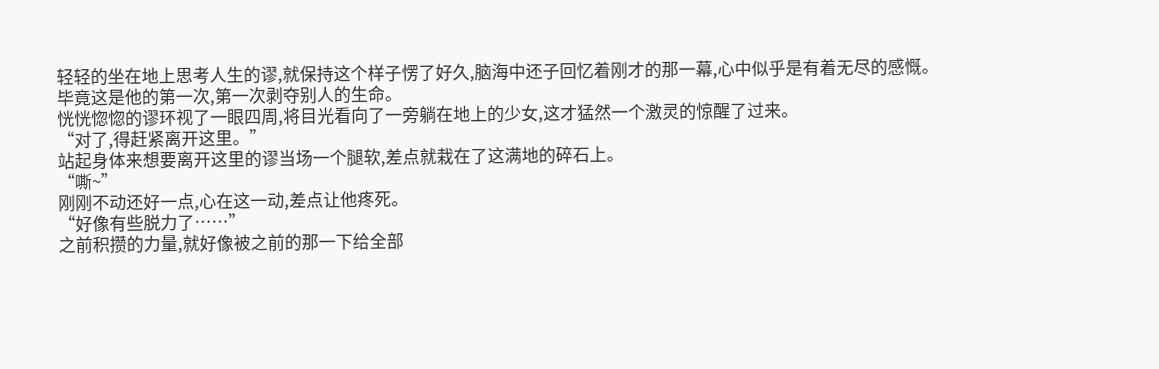轻轻的坐在地上思考人生的谬,就保持这个样子愣了好久,脑海中还子回忆着刚才的那一幕,心中似乎是有着无尽的感慨。
毕竟这是他的第一次,第一次剥夺别人的生命。
恍恍惚惚的谬环视了一眼四周,将目光看向了一旁躺在地上的少女,这才猛然一个激灵的惊醒了过来。
“对了,得赶紧离开这里。”
站起身体来想要离开这里的谬当场一个腿软,差点就栽在了这满地的碎石上。
“嘶~”
刚刚不动还好一点,心在这一动,差点让他疼死。
“好像有些脱力了……”
之前积攒的力量,就好像被之前的那一下给全部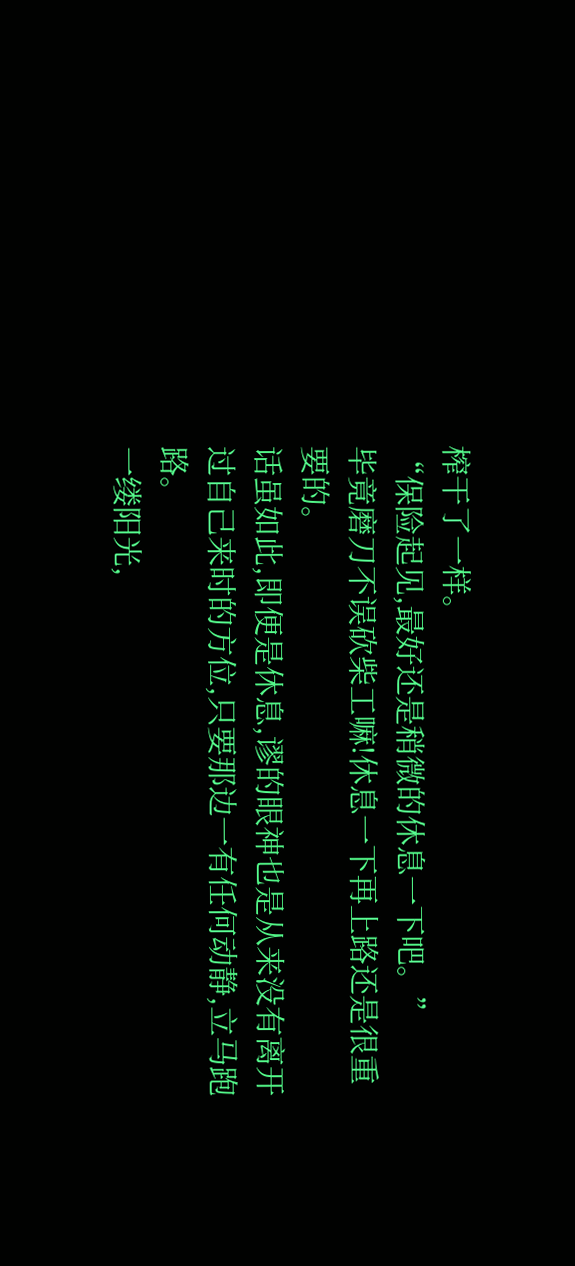榨干了一样。
“保险起见,最好还是稍微的休息一下吧。”
毕竟磨刀不误砍柴工嘛!休息一下再上路还是很重要的。
话虽如此,即便是休息,谬的眼神也是从来没有离开过自己来时的方位,只要那边一有任何动静,立马跑路。
一缕阳光,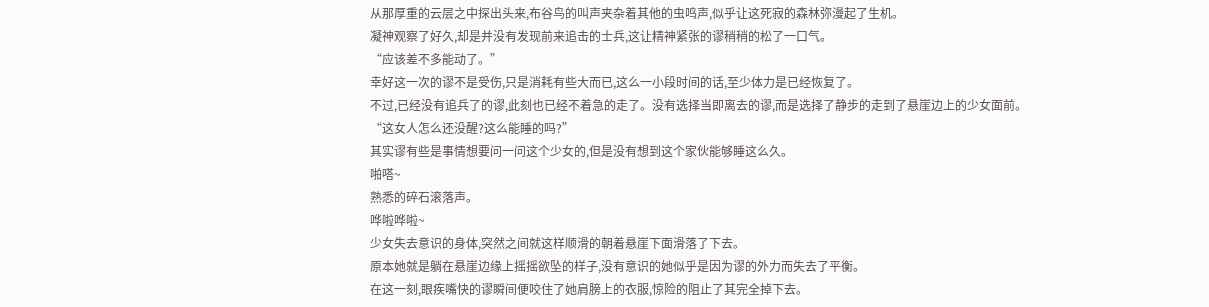从那厚重的云层之中探出头来,布谷鸟的叫声夹杂着其他的虫鸣声,似乎让这死寂的森林弥漫起了生机。
凝神观察了好久,却是并没有发现前来追击的士兵,这让精神紧张的谬稍稍的松了一口气。
“应该差不多能动了。”
幸好这一次的谬不是受伤,只是消耗有些大而已,这么一小段时间的话,至少体力是已经恢复了。
不过,已经没有追兵了的谬,此刻也已经不着急的走了。没有选择当即离去的谬,而是选择了静步的走到了悬崖边上的少女面前。
“这女人怎么还没醒?这么能睡的吗?”
其实谬有些是事情想要问一问这个少女的,但是没有想到这个家伙能够睡这么久。
啪嗒~
熟悉的碎石滚落声。
哗啦哗啦~
少女失去意识的身体,突然之间就这样顺滑的朝着悬崖下面滑落了下去。
原本她就是躺在悬崖边缘上摇摇欲坠的样子,没有意识的她似乎是因为谬的外力而失去了平衡。
在这一刻,眼疾嘴快的谬瞬间便咬住了她肩膀上的衣服,惊险的阻止了其完全掉下去。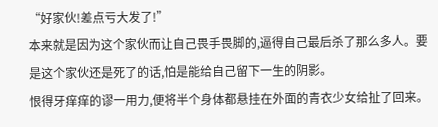“好家伙!差点亏大发了!”
本来就是因为这个家伙而让自己畏手畏脚的,逼得自己最后杀了那么多人。要是这个家伙还是死了的话,怕是能给自己留下一生的阴影。
恨得牙痒痒的谬一用力,便将半个身体都悬挂在外面的青衣少女给扯了回来。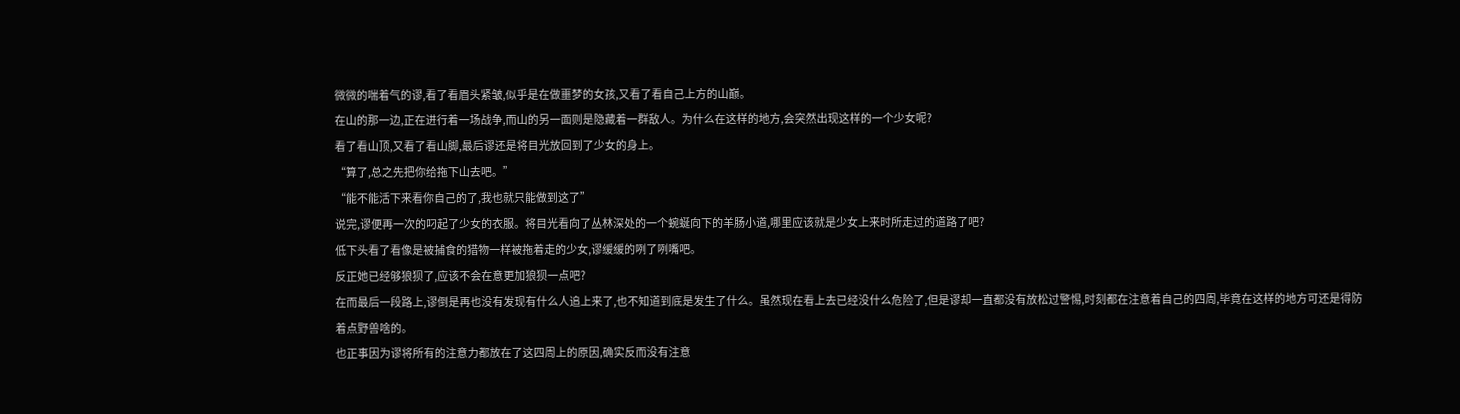微微的喘着气的谬,看了看眉头紧皱,似乎是在做噩梦的女孩,又看了看自己上方的山巅。
在山的那一边,正在进行着一场战争,而山的另一面则是隐藏着一群敌人。为什么在这样的地方,会突然出现这样的一个少女呢?
看了看山顶,又看了看山脚,最后谬还是将目光放回到了少女的身上。
“算了,总之先把你给拖下山去吧。”
“能不能活下来看你自己的了,我也就只能做到这了”
说完,谬便再一次的叼起了少女的衣服。将目光看向了丛林深处的一个蜿蜒向下的羊肠小道,哪里应该就是少女上来时所走过的道路了吧?
低下头看了看像是被捕食的猎物一样被拖着走的少女,谬缓缓的咧了咧嘴吧。
反正她已经够狼狈了,应该不会在意更加狼狈一点吧?
在而最后一段路上,谬倒是再也没有发现有什么人追上来了,也不知道到底是发生了什么。虽然现在看上去已经没什么危险了,但是谬却一直都没有放松过警惕,时刻都在注意着自己的四周,毕竟在这样的地方可还是得防着点野兽啥的。
也正事因为谬将所有的注意力都放在了这四周上的原因,确实反而没有注意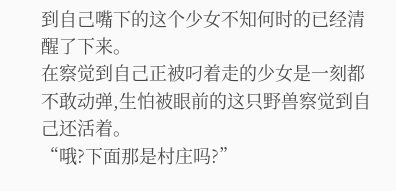到自己嘴下的这个少女不知何时的已经清醒了下来。
在察觉到自己正被叼着走的少女是一刻都不敢动弹,生怕被眼前的这只野兽察觉到自己还活着。
“哦?下面那是村庄吗?”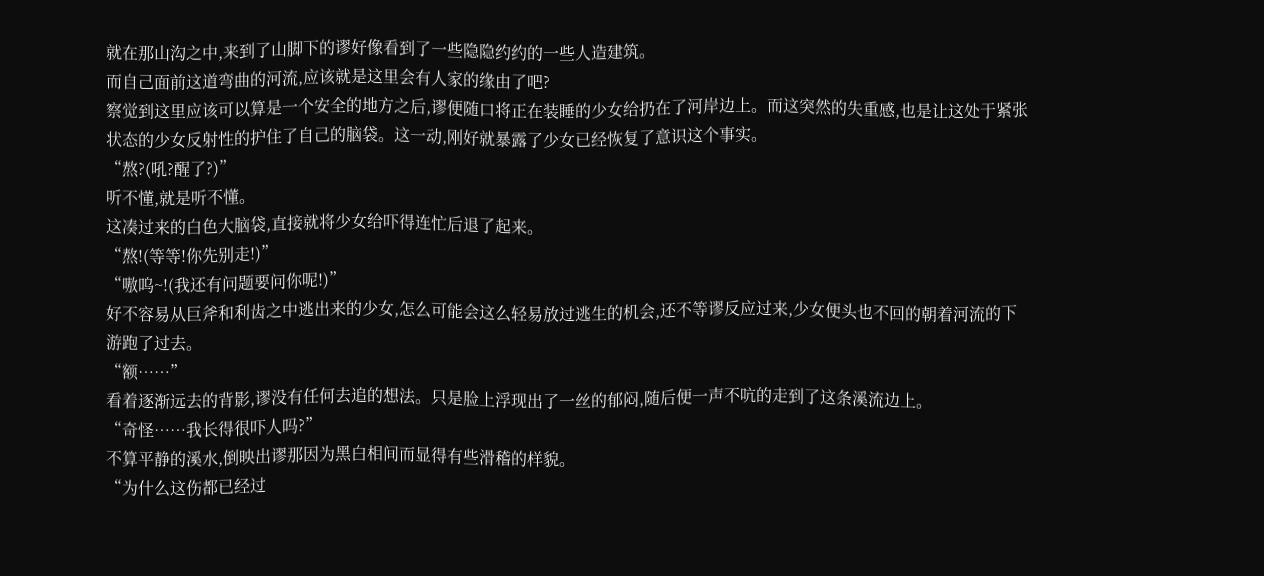就在那山沟之中,来到了山脚下的谬好像看到了一些隐隐约约的一些人造建筑。
而自己面前这道弯曲的河流,应该就是这里会有人家的缘由了吧?
察觉到这里应该可以算是一个安全的地方之后,谬便随口将正在装睡的少女给扔在了河岸边上。而这突然的失重感,也是让这处于紧张状态的少女反射性的护住了自己的脑袋。这一动,刚好就暴露了少女已经恢复了意识这个事实。
“熬?(吼?醒了?)”
听不懂,就是听不懂。
这凑过来的白色大脑袋,直接就将少女给吓得连忙后退了起来。
“熬!(等等!你先别走!)”
“嗷呜~!(我还有问题要问你呢!)”
好不容易从巨斧和利齿之中逃出来的少女,怎么可能会这么轻易放过逃生的机会,还不等谬反应过来,少女便头也不回的朝着河流的下游跑了过去。
“额……”
看着逐渐远去的背影,谬没有任何去追的想法。只是脸上浮现出了一丝的郁闷,随后便一声不吭的走到了这条溪流边上。
“奇怪……我长得很吓人吗?”
不算平静的溪水,倒映出谬那因为黑白相间而显得有些滑稽的样貌。
“为什么这伤都已经过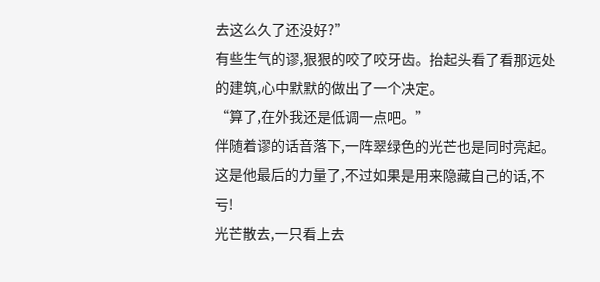去这么久了还没好?”
有些生气的谬,狠狠的咬了咬牙齿。抬起头看了看那远处的建筑,心中默默的做出了一个决定。
“算了,在外我还是低调一点吧。”
伴随着谬的话音落下,一阵翠绿色的光芒也是同时亮起。
这是他最后的力量了,不过如果是用来隐藏自己的话,不亏!
光芒散去,一只看上去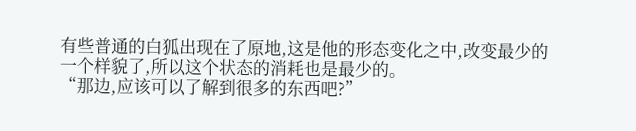有些普通的白狐出现在了原地,这是他的形态变化之中,改变最少的一个样貌了,所以这个状态的消耗也是最少的。
“那边,应该可以了解到很多的东西吧?”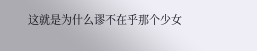这就是为什么谬不在乎那个少女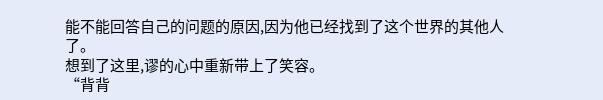能不能回答自己的问题的原因,因为他已经找到了这个世界的其他人了。
想到了这里,谬的心中重新带上了笑容。
“背背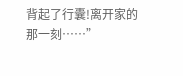背起了行囊!离开家的那一刻……”